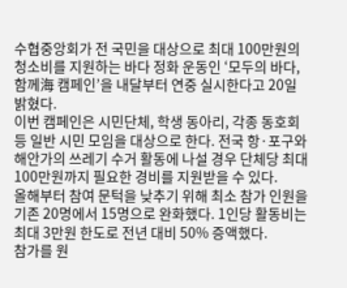수협중앙회가 전 국민을 대상으로 최대 100만원의 청소비를 지원하는 바다 정화 운동인 ‘모두의 바다, 함께海 캠페인’을 내달부터 연중 실시한다고 20일 밝혔다.
이번 캠페인은 시민단체, 학생 동아리, 각종 동호회 등 일반 시민 모임을 대상으로 한다. 전국 항·포구와 해안가의 쓰레기 수거 활동에 나설 경우 단체당 최대 100만원까지 필요한 경비를 지원받을 수 있다.
올해부터 참여 문턱을 낮추기 위해 최소 참가 인원을 기존 20명에서 15명으로 완화했다. 1인당 활동비는 최대 3만원 한도로 전년 대비 50% 증액했다.
참가를 원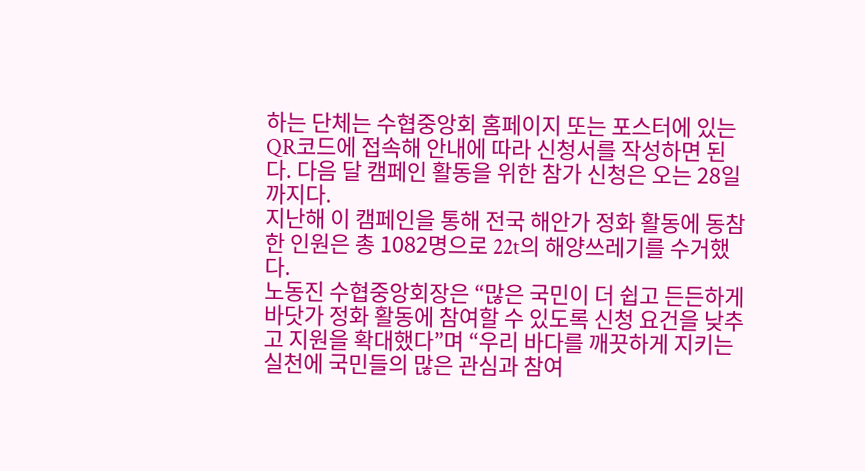하는 단체는 수협중앙회 홈페이지 또는 포스터에 있는 QR코드에 접속해 안내에 따라 신청서를 작성하면 된다. 다음 달 캠페인 활동을 위한 참가 신청은 오는 28일까지다.
지난해 이 캠페인을 통해 전국 해안가 정화 활동에 동참한 인원은 총 1082명으로 22t의 해양쓰레기를 수거했다.
노동진 수협중앙회장은 “많은 국민이 더 쉽고 든든하게 바닷가 정화 활동에 참여할 수 있도록 신청 요건을 낮추고 지원을 확대했다”며 “우리 바다를 깨끗하게 지키는 실천에 국민들의 많은 관심과 참여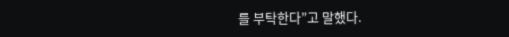를 부탁한다”고 말했다.